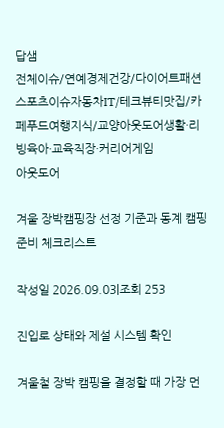답샘
전체이슈/연예경제건강/다이어트패션스포츠이슈자동차IT/테크뷰티맛집/카페푸드여행지식/교양아웃도어생활·리빙육아·교육직장·커리어게임
아웃도어

겨울 장박캠핑장 선정 기준과 동계 캠핑 준비 체크리스트

작성일 2026.09.03|조회 253

진입로 상태와 제설 시스템 확인

겨울철 장박 캠핑을 결정할 때 가장 먼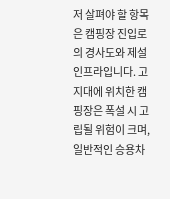저 살펴야 할 항목은 캠핑장 진입로의 경사도와 제설 인프라입니다. 고지대에 위치한 캠핑장은 폭설 시 고립될 위험이 크며, 일반적인 승용차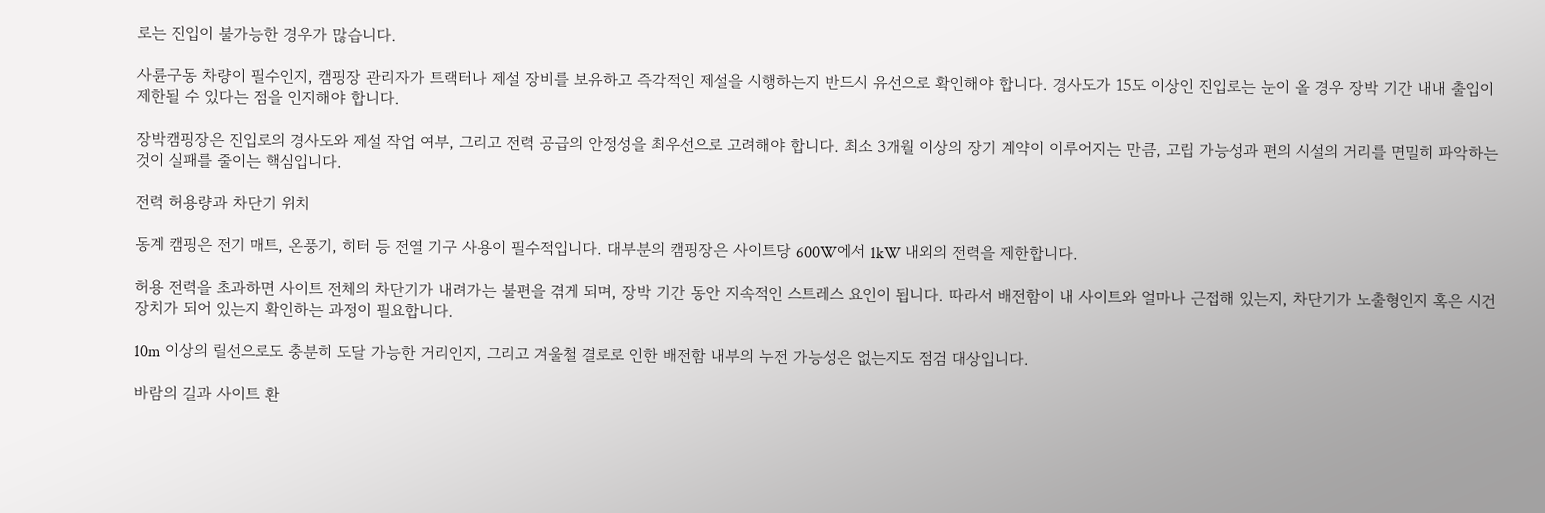로는 진입이 불가능한 경우가 많습니다.

사륜구동 차량이 필수인지, 캠핑장 관리자가 트랙터나 제설 장비를 보유하고 즉각적인 제설을 시행하는지 반드시 유선으로 확인해야 합니다. 경사도가 15도 이상인 진입로는 눈이 올 경우 장박 기간 내내 출입이 제한될 수 있다는 점을 인지해야 합니다.

장박캠핑장은 진입로의 경사도와 제설 작업 여부, 그리고 전력 공급의 안정성을 최우선으로 고려해야 합니다. 최소 3개월 이상의 장기 계약이 이루어지는 만큼, 고립 가능성과 편의 시설의 거리를 면밀히 파악하는 것이 실패를 줄이는 핵심입니다.

전력 허용량과 차단기 위치

동계 캠핑은 전기 매트, 온풍기, 히터 등 전열 기구 사용이 필수적입니다. 대부분의 캠핑장은 사이트당 600W에서 1kW 내외의 전력을 제한합니다.

허용 전력을 초과하면 사이트 전체의 차단기가 내려가는 불편을 겪게 되며, 장박 기간 동안 지속적인 스트레스 요인이 됩니다. 따라서 배전함이 내 사이트와 얼마나 근접해 있는지, 차단기가 노출형인지 혹은 시건장치가 되어 있는지 확인하는 과정이 필요합니다.

10m 이상의 릴선으로도 충분히 도달 가능한 거리인지, 그리고 겨울철 결로로 인한 배전함 내부의 누전 가능성은 없는지도 점검 대상입니다.

바람의 길과 사이트 환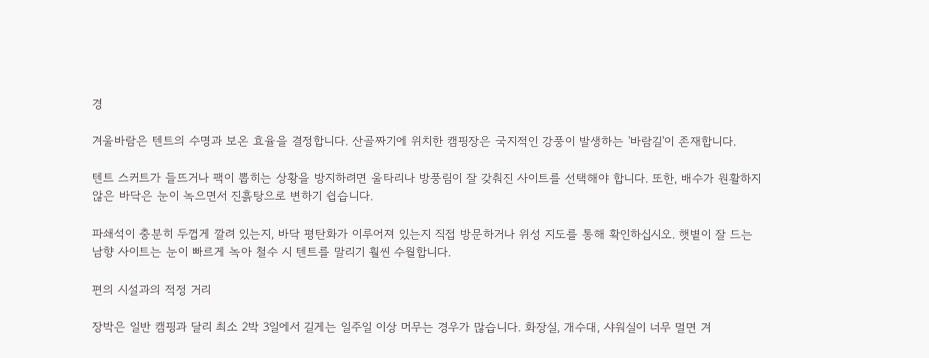경

겨울바람은 텐트의 수명과 보온 효율을 결정합니다. 산골짜기에 위치한 캠핑장은 국지적인 강풍이 발생하는 '바람길'이 존재합니다.

텐트 스커트가 들뜨거나 팩이 뽑히는 상황을 방지하려면 울타리나 방풍림이 잘 갖춰진 사이트를 선택해야 합니다. 또한, 배수가 원활하지 않은 바닥은 눈이 녹으면서 진흙탕으로 변하기 쉽습니다.

파쇄석이 충분히 두껍게 깔려 있는지, 바닥 평탄화가 이루어져 있는지 직접 방문하거나 위성 지도를 통해 확인하십시오. 햇볕이 잘 드는 남향 사이트는 눈이 빠르게 녹아 철수 시 텐트를 말리기 훨씬 수월합니다.

편의 시설과의 적정 거리

장박은 일반 캠핑과 달리 최소 2박 3일에서 길게는 일주일 이상 머무는 경우가 많습니다. 화장실, 개수대, 샤워실이 너무 멀면 겨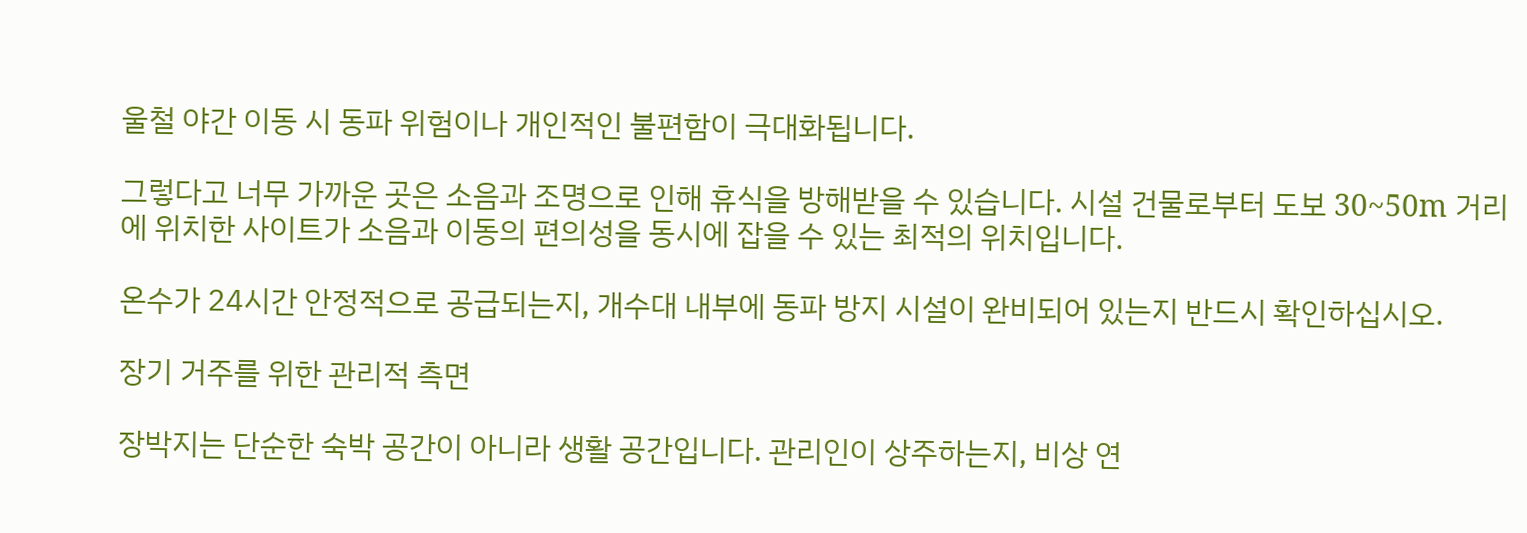울철 야간 이동 시 동파 위험이나 개인적인 불편함이 극대화됩니다.

그렇다고 너무 가까운 곳은 소음과 조명으로 인해 휴식을 방해받을 수 있습니다. 시설 건물로부터 도보 30~50m 거리에 위치한 사이트가 소음과 이동의 편의성을 동시에 잡을 수 있는 최적의 위치입니다.

온수가 24시간 안정적으로 공급되는지, 개수대 내부에 동파 방지 시설이 완비되어 있는지 반드시 확인하십시오.

장기 거주를 위한 관리적 측면

장박지는 단순한 숙박 공간이 아니라 생활 공간입니다. 관리인이 상주하는지, 비상 연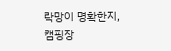락망이 명확한지, 캠핑장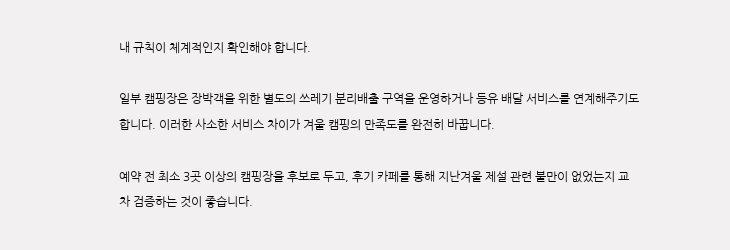내 규칙이 체계적인지 확인해야 합니다.

일부 캠핑장은 장박객을 위한 별도의 쓰레기 분리배출 구역을 운영하거나 등유 배달 서비스를 연계해주기도 합니다. 이러한 사소한 서비스 차이가 겨울 캠핑의 만족도를 완전히 바꿉니다.

예약 전 최소 3곳 이상의 캠핑장을 후보로 두고, 후기 카페를 통해 지난겨울 제설 관련 불만이 없었는지 교차 검증하는 것이 좋습니다.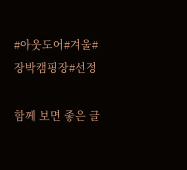#아웃도어#겨울#장박캠핑장#선정

함께 보면 좋은 글